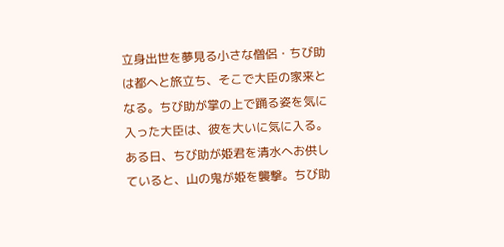立身出世を夢見る小さな僧侶・ちび助は都へと旅立ち、そこで大臣の家来となる。ちび助が掌の上で踊る姿を気に入った大臣は、彼を大いに気に入る。ある日、ちび助が姫君を清水へお供していると、山の鬼が姫を襲撃。ちび助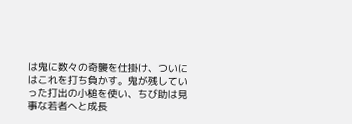は鬼に数々の奇襲を仕掛け、ついにはこれを打ち負かす。鬼が残していった打出の小槌を使い、ちび助は見事な若者へと成長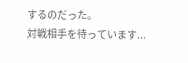するのだった。
対戦相手を待っています...